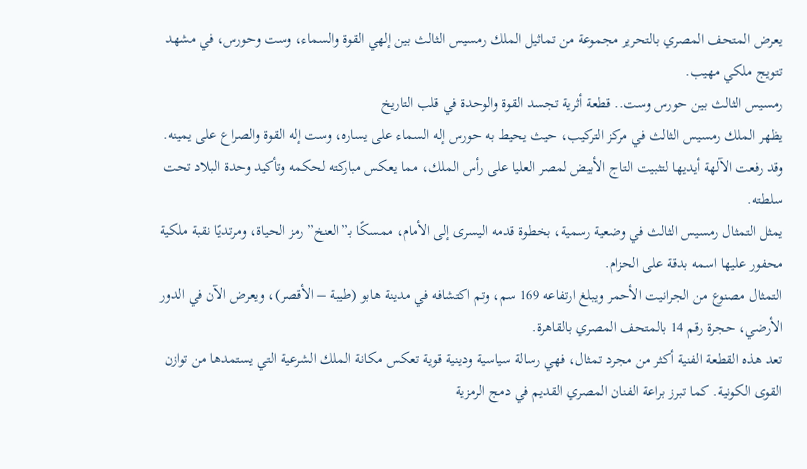يعرض المتحف المصري بالتحرير مجموعة من تماثيل الملك رمسيس الثالث بين إلهي القوة والسماء، وست وحورس، في مشهد تتويج ملكي مهيب.
رمسيس الثالث بين حورس وست.. قطعة أثرية تجسد القوة والوحدة في قلب التاريخ
يظهر الملك رمسيس الثالث في مركز التركيب، حيث يحيط به حورس إله السماء على يساره، وست إله القوة والصراع على يمينه. وقد رفعت الآلهة أيديها لتثبيت التاج الأبيض لمصر العليا على رأس الملك، مما يعكس مباركته لحكمه وتأكيد وحدة البلاد تحت سلطته.
يمثل التمثال رمسيس الثالث في وضعية رسمية، بخطوة قدمه اليسرى إلى الأمام، ممسكًا بـ”العنخ” رمز الحياة، ومرتديًا نقبة ملكية محفور عليها اسمه بدقة على الحزام.
التمثال مصنوع من الجرانيت الأحمر ويبلغ ارتفاعه 169 سم، وتم اكتشافه في مدينة هابو (طيبة – الأقصر)، ويعرض الآن في الدور الأرضي، حجرة رقم 14 بالمتحف المصري بالقاهرة.
تعد هذه القطعة الفنية أكثر من مجرد تمثال، فهي رسالة سياسية ودينية قوية تعكس مكانة الملك الشرعية التي يستمدها من توازن القوى الكونية. كما تبرز براعة الفنان المصري القديم في دمج الرمزية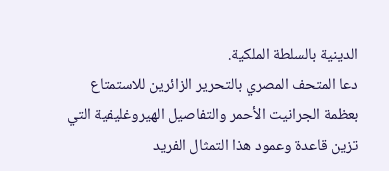الدينية بالسلطة الملكية.
دعا المتحف المصري بالتحرير الزائرين للاستمتاع بعظمة الجرانيت الأحمر والتفاصيل الهيروغليفية التي تزين قاعدة وعمود هذا التمثال الفريد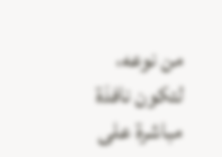من نوعه، لتكون نافذة مباشرة على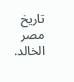تاريخ مصر الخالد.